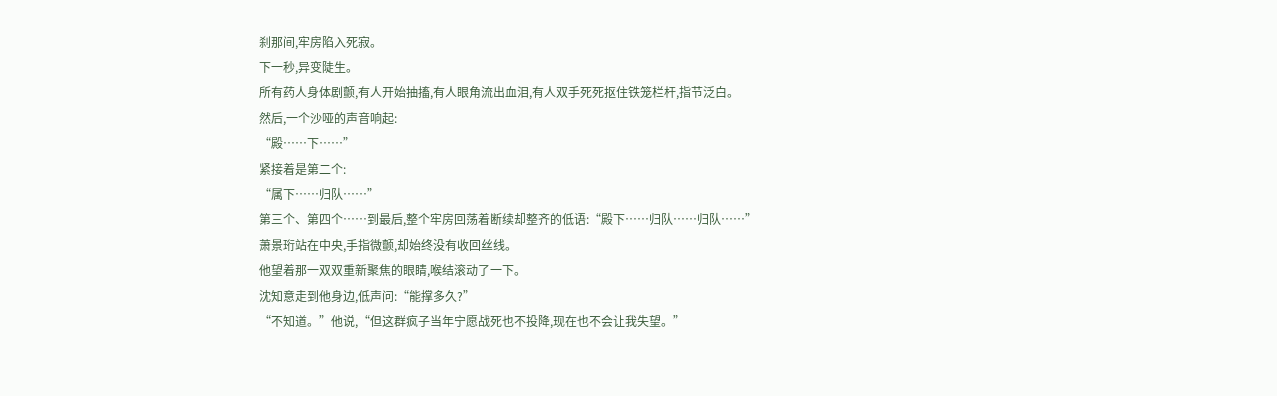刹那间,牢房陷入死寂。
下一秒,异变陡生。
所有药人身体剧颤,有人开始抽搐,有人眼角流出血泪,有人双手死死抠住铁笼栏杆,指节泛白。
然后,一个沙哑的声音响起:
“殿……下……”
紧接着是第二个:
“属下……归队……”
第三个、第四个……到最后,整个牢房回荡着断续却整齐的低语:“殿下……归队……归队……”
萧景珩站在中央,手指微颤,却始终没有收回丝线。
他望着那一双双重新聚焦的眼睛,喉结滚动了一下。
沈知意走到他身边,低声问:“能撑多久?”
“不知道。”他说,“但这群疯子当年宁愿战死也不投降,现在也不会让我失望。”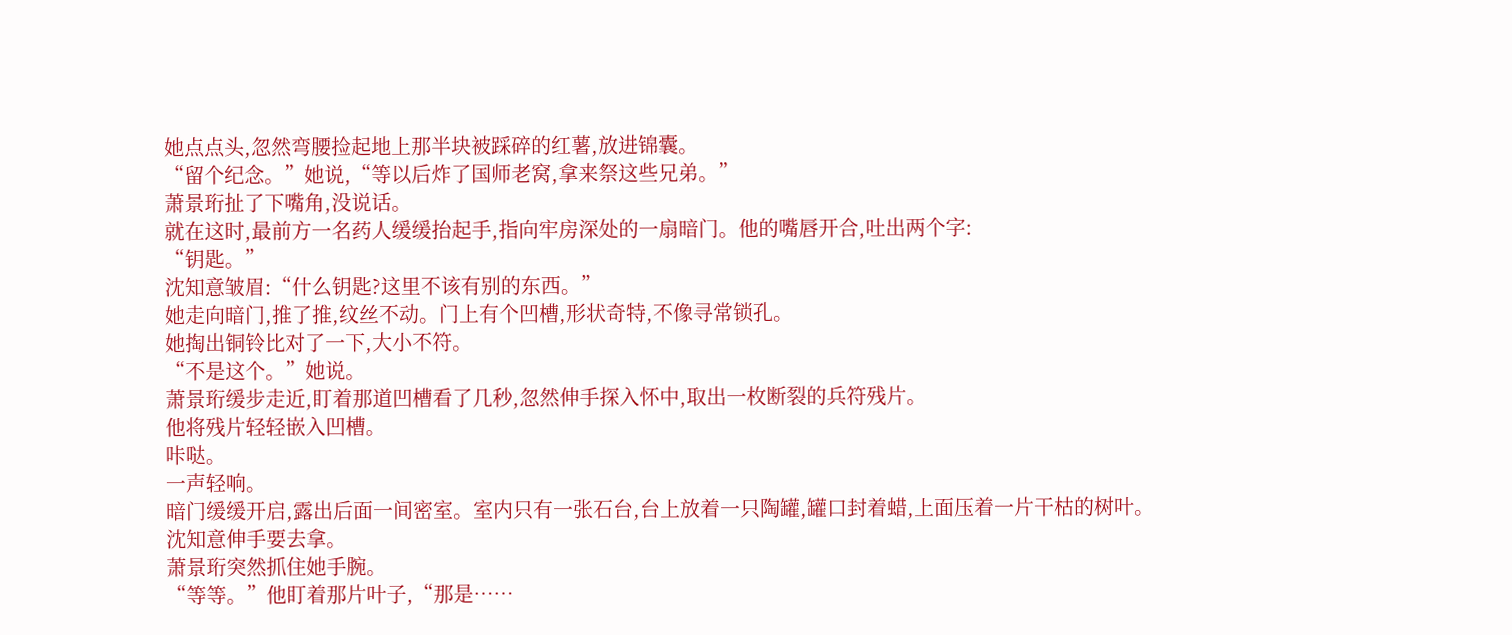她点点头,忽然弯腰捡起地上那半块被踩碎的红薯,放进锦囊。
“留个纪念。”她说,“等以后炸了国师老窝,拿来祭这些兄弟。”
萧景珩扯了下嘴角,没说话。
就在这时,最前方一名药人缓缓抬起手,指向牢房深处的一扇暗门。他的嘴唇开合,吐出两个字:
“钥匙。”
沈知意皱眉:“什么钥匙?这里不该有别的东西。”
她走向暗门,推了推,纹丝不动。门上有个凹槽,形状奇特,不像寻常锁孔。
她掏出铜铃比对了一下,大小不符。
“不是这个。”她说。
萧景珩缓步走近,盯着那道凹槽看了几秒,忽然伸手探入怀中,取出一枚断裂的兵符残片。
他将残片轻轻嵌入凹槽。
咔哒。
一声轻响。
暗门缓缓开启,露出后面一间密室。室内只有一张石台,台上放着一只陶罐,罐口封着蜡,上面压着一片干枯的树叶。
沈知意伸手要去拿。
萧景珩突然抓住她手腕。
“等等。”他盯着那片叶子,“那是……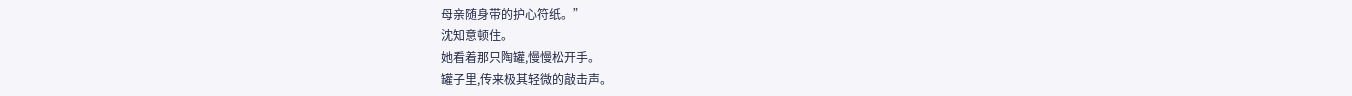母亲随身带的护心符纸。”
沈知意顿住。
她看着那只陶罐,慢慢松开手。
罐子里,传来极其轻微的敲击声。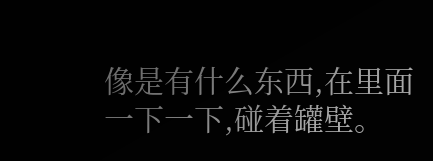像是有什么东西,在里面一下一下,碰着罐壁。